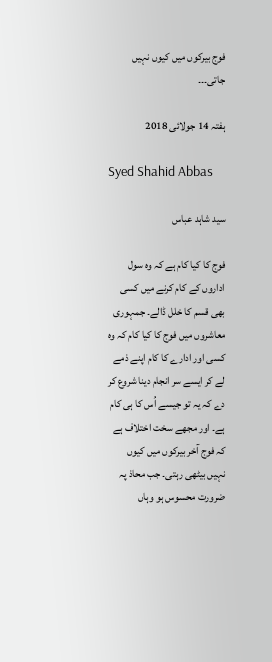فوج بیرکوں میں کیوں نہیں جاتی۔۔۔

ہفتہ 14 جولائی 2018

Syed Shahid Abbas

سید شاہد عباس

فوج کا کیا کام ہے کہ وہ سول اداروں کے کام کرنے میں کسی بھی قسم کا خلل ڈالے۔ جمہوری معاشروں میں فوج کا کیا کام کہ وہ کسی اور ادارے کا کام اپنے ذمے لے کر ایسے سر انجام دینا شروع کر دے کہ یہ تو جیسے اُس کا ہی کام ہے۔ اور مجھے سخت اختلاف ہے کہ فوج آخر بیرکوں میں کیوں نہیں بیٹھی رہتی۔ جب محاذ پہ ضرورت محسوس ہو وہاں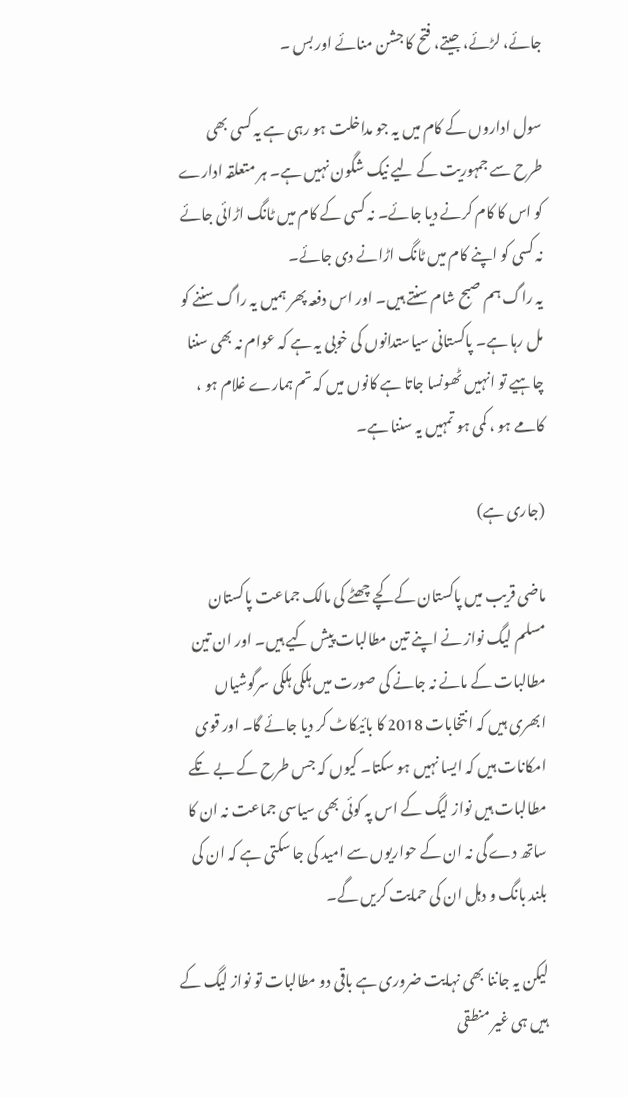جائے، لڑئے، جیتے، فتح کا جشن منائے اور بس ۔

سول اداروں کے کام میں یہ جو مداخلت ہو رہی ہے یہ کسی بھی طرح سے جمہوریت کے لیے نیک شگون نہیں ہے۔ ہر متعلقہ ادارے کو اس کا کام کرنے دیا جائے۔ نہ کسی کے کام میں ٹانگ اڑائی جائے نہ کسی کو اپنے کام میں ٹانگ اڑانے دی جائے۔
یہ راگ ہم صبح شام سنتے ہیں۔ اور اس دفعہ پھر ہمیں یہ راگ سننے کو مل رہا ہے۔ پاکستانی سیاستدانوں کی خوبی یہ ہے کہ عوام نہ بھی سننا چاہیے تو انہیں ٹھونسا جاتا ہے کانوں میں کہ تم ہمارے غلام ہو ، کامے ہو ، کمی ہو تمہیں یہ سننا ہے۔

(جاری ہے)

ماضی قریب میں پاکستان کے کچے چھٹے کی مالک جماعت پاکستان مسلم لیگ نواز نے اپنے تین مطالبات پیش کیے ہیں۔ اور ان تین مطالبات کے مانے نہ جانے کی صورت میں ہلکی ہلکی سرگوشیاں ابھری ہیں کہ انتخابات 2018 کا بائیکاٹ کر دیا جائے گا۔ اور قوی امکانات ہیں کہ ایسا نہیں ہو سکتا۔ کیوں کہ جس طرح کے بے تکے مطالبات ہیں نواز لیگ کے اس پہ کوئی بھی سیاسی جماعت نہ ان کا ساتھ دے گی نہ ان کے حواریوں سے امید کی جا سکتی ہے کہ ان کی بلند بانگ و دہل ان کی حمایت کریں گے۔

لیکن یہ جاننا بھی نہایت ضروری ہے باقی دو مطالبات تو نواز لیگ کے ہیں ہی غیر منطقی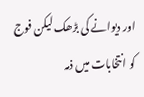اور دیوانے کی بڑھک لیکن فوج کو انتخابات میں ذمہ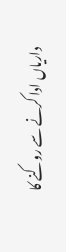داریاں ادا کرنے سے روکنے کا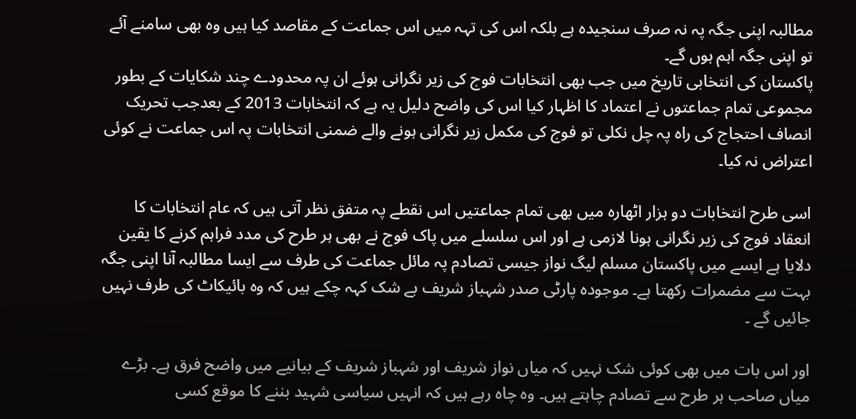مطالبہ اپنی جگہ پہ نہ صرف سنجیدہ ہے بلکہ اس کی تہہ میں اس جماعت کے مقاصد کیا ہیں وہ بھی سامنے آئے تو اپنی جگہ اہم ہوں گے۔
پاکستان کی انتخابی تاریخ میں جب بھی انتخابات فوج کی زیر نگرانی ہوئے ان پہ محدودے چند شکایات کے بطور مجموعی تمام جماعتوں نے اعتماد کا اظہار کیا اس کی واضح دلیل یہ ہے کہ انتخابات 2013 کے بعدجب تحریک انصاف احتجاج کی راہ پہ چل نکلی تو فوج کی مکمل زیر نگرانی ہونے والے ضمنی انتخابات پہ اس جماعت نے کوئی اعتراض نہ کیا۔

اسی طرح انتخابات دو ہزار اٹھارہ میں بھی تمام جماعتیں اس نقطے پہ متفق نظر آتی ہیں کہ عام انتخابات کا انعقاد فوج کی زیر نگرانی ہونا لازمی ہے اور اس سلسلے میں پاک فوج نے بھی ہر طرح کی مدد فراہم کرنے کا یقین دلایا ہے ایسے میں پاکستان مسلم لیگ نواز جیسی تصادم پہ مائل جماعت کی طرف سے ایسا مطالبہ آنا اپنی جگہ بہت سے مضمرات رکھتا ہے۔ موجودہ پارٹی صدر شہباز شریف بے شک کہہ چکے ہیں کہ وہ بائیکاٹ کی طرف نہیں جائیں گے ۔

اور اس بات میں بھی کوئی شک نہیں کہ میاں نواز شریف اور شہباز شریف کے بیانیے میں واضح فرق ہے۔ بڑے میاں صاحب ہر طرح سے تصادم چاہتے ہیں۔ وہ چاہ رہے ہیں کہ انہیں سیاسی شہید بننے کا موقع کسی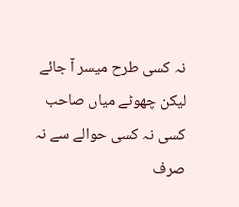نہ کسی طرح میسر آ جائے لیکن چھوٹے میاں صاحب کسی نہ کسی حوالے سے نہ صرف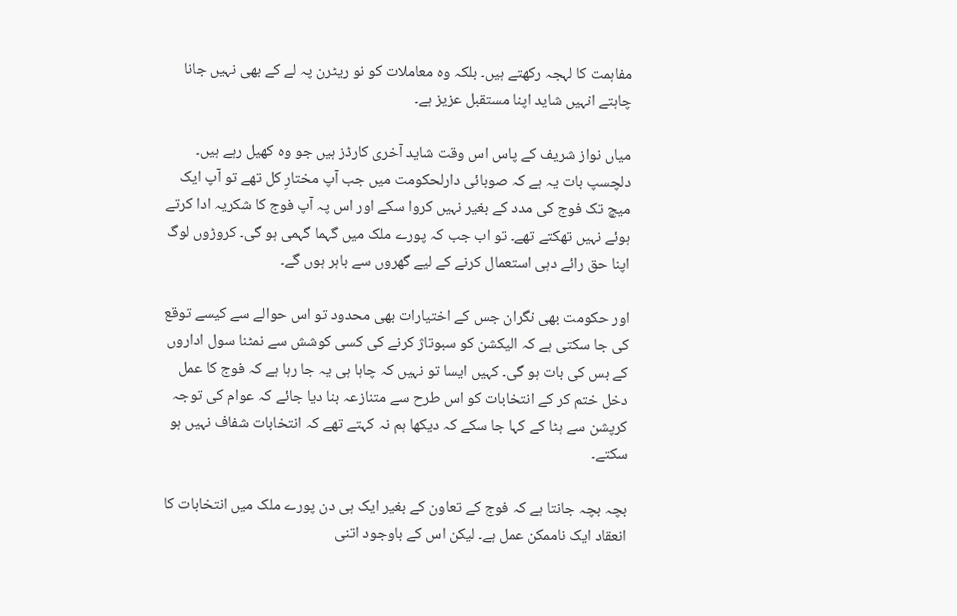مفاہمت کا لہجہ رکھتے ہیں۔ بلکہ وہ معاملات کو نو ریٹرن پہ لے کے بھی نہیں جانا چاہتے انہیں شاید اپنا مستقبل عزیز ہے۔

میاں نواز شریف کے پاس اس وقت شاید آخری کارڈز ہیں جو وہ کھیل رہے ہیں۔ دلچسپ بات یہ ہے کہ صوبائی دارلحکومت میں جب آپ مختارِ کل تھے تو آپ ایک میچ تک فوج کی مدد کے بغیر نہیں کروا سکے اور اس پہ آپ فوج کا شکریہ ادا کرتے ہوئے نہیں تھکتے تھے۔ تو اب جب کہ پورے ملک میں گہما گہمی ہو گی۔ کروڑوں لوگ اپنا حق رائے دہی استعمال کرنے کے لیے گھروں سے باہر ہوں گے۔

اور حکومت بھی نگران جس کے اختیارات بھی محدود تو اس حوالے سے کیسے توقع کی جا سکتی ہے کہ الیکشن کو سبوتاژ کرنے کی کسی کوشش سے نمٹنا سول اداروں کے بس کی بات ہو گی۔ کہیں ایسا تو نہیں کہ چاہا ہی یہ جا رہا ہے کہ فوج کا عمل دخل ختم کر کے انتخابات کو اس طرح سے متنازعہ بنا دیا جائے کہ عوام کی توجہ کرپشن سے ہٹا کے کہا جا سکے کہ دیکھا ہم نہ کہتے تھے کہ انتخابات شفاف نہیں ہو سکتے۔

بچہ بچہ جانتا ہے کہ فوج کے تعاون کے بغیر ایک ہی دن پورے ملک میں انتخابات کا انعقاد ایک ناممکن عمل ہے۔ لیکن اس کے باوجود اتنی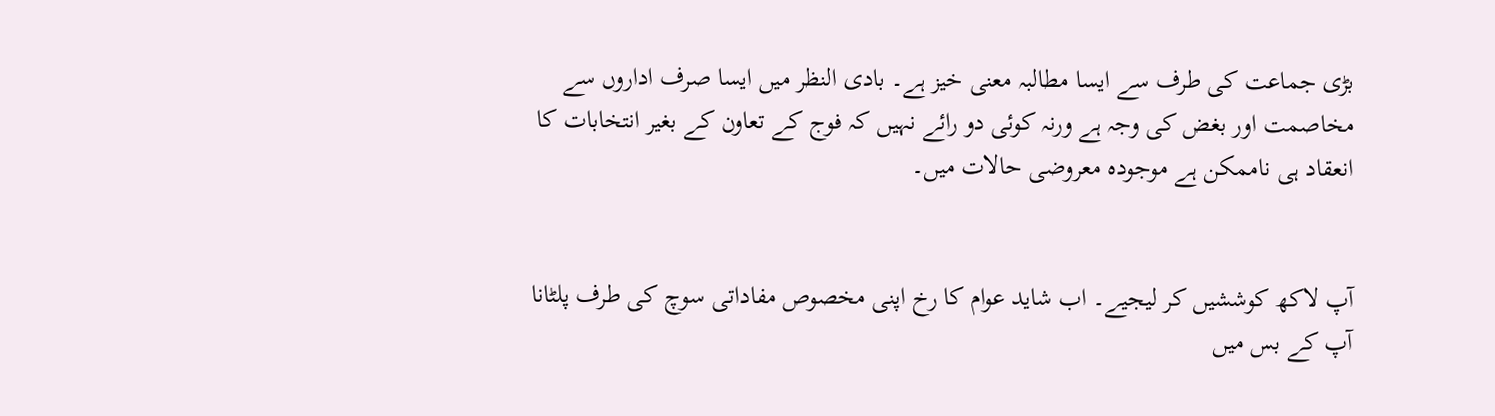بڑی جماعت کی طرف سے ایسا مطالبہ معنی خیز ہے۔ بادی النظر میں ایسا صرف اداروں سے مخاصمت اور بغض کی وجہ ہے ورنہ کوئی دو رائے نہیں کہ فوج کے تعاون کے بغیر انتخابات کا انعقاد ہی ناممکن ہے موجودہ معروضی حالات میں۔


آپ لاکھ کوششیں کر لیجیے۔ اب شاید عوام کا رخ اپنی مخصوص مفاداتی سوچ کی طرف پلٹانا آپ کے بس میں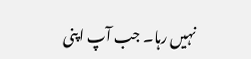نہیں رہا۔ جب آپ اپنی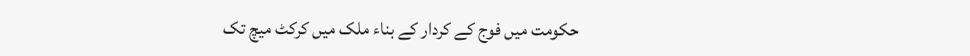حکومت میں فوج کے کردار کے بناء ملک میں کرکٹ میچ تک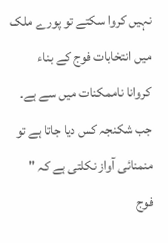نہیں کروا سکتے تو پورے ملک میں انتخابات فوج کے بناء کروانا ناممکنات میں سے ہے۔ جب شکنجہ کس دیا جاتا ہے تو منمنائی آواز نکلتی ہے کہ " فوج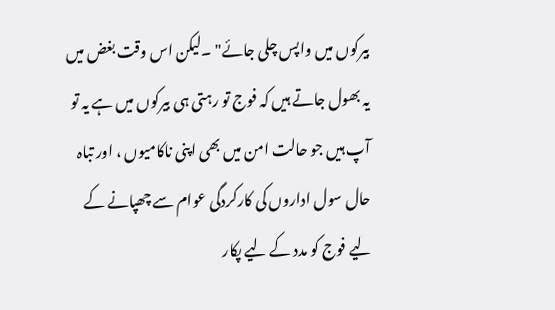بیرکوں میں واپس چلی جائے" ۔لیکن اس وقت بغض میں یہ بھول جاتے ہیں کہ فوج تو رہتی ہی بیرکوں میں ہے یہ تو آپ ہیں جو حالت امن میں بھی اپنی ناکامیوں ، اور تباہ حال سول اداروں کی کارکردگی عوام سے چھپانے کے لیے فوج کو مدد کے لیے پکار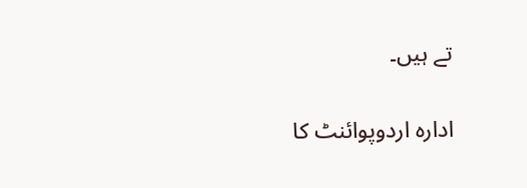تے ہیں۔

ادارہ اردوپوائنٹ کا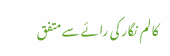کالم نگار کی رائے سے متفق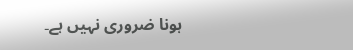ہونا ضروری نہیں ہے۔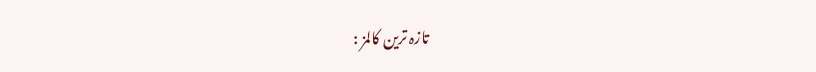تازہ ترین کالمز :